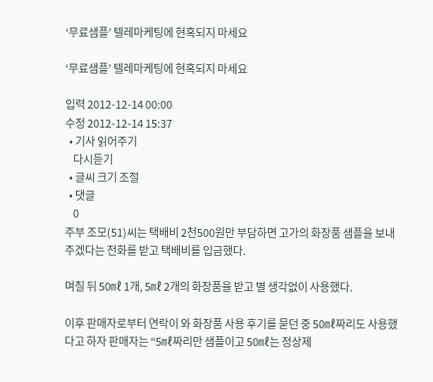‘무료샘플’ 텔레마케팅에 현혹되지 마세요

‘무료샘플’ 텔레마케팅에 현혹되지 마세요

입력 2012-12-14 00:00
수정 2012-12-14 15:37
  • 기사 읽어주기
    다시듣기
  • 글씨 크기 조절
  • 댓글
    0
주부 조모(51)씨는 택배비 2천500원만 부담하면 고가의 화장품 샘플을 보내주겠다는 전화를 받고 택배비를 입금했다.

며칠 뒤 50㎖ 1개, 5㎖ 2개의 화장품을 받고 별 생각없이 사용했다.

이후 판매자로부터 연락이 와 화장품 사용 후기를 묻던 중 50㎖짜리도 사용했다고 하자 판매자는 “5㎖짜리만 샘플이고 50㎖는 정상제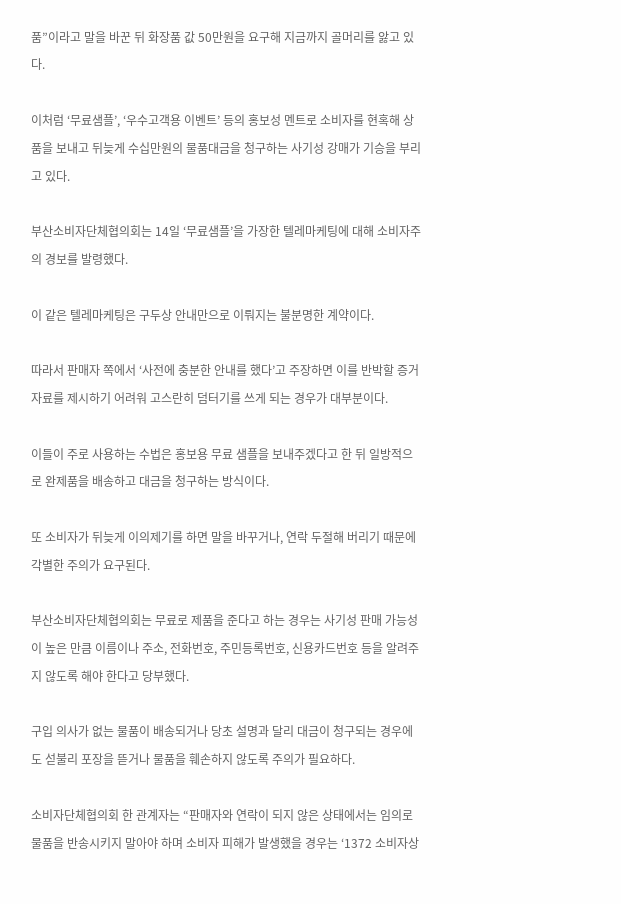품”이라고 말을 바꾼 뒤 화장품 값 50만원을 요구해 지금까지 골머리를 앓고 있다.

이처럼 ‘무료샘플’, ‘우수고객용 이벤트’ 등의 홍보성 멘트로 소비자를 현혹해 상품을 보내고 뒤늦게 수십만원의 물품대금을 청구하는 사기성 강매가 기승을 부리고 있다.

부산소비자단체협의회는 14일 ‘무료샘플’을 가장한 텔레마케팅에 대해 소비자주의 경보를 발령했다.

이 같은 텔레마케팅은 구두상 안내만으로 이뤄지는 불분명한 계약이다.

따라서 판매자 쪽에서 ‘사전에 충분한 안내를 했다’고 주장하면 이를 반박할 증거자료를 제시하기 어려워 고스란히 덤터기를 쓰게 되는 경우가 대부분이다.

이들이 주로 사용하는 수법은 홍보용 무료 샘플을 보내주겠다고 한 뒤 일방적으로 완제품을 배송하고 대금을 청구하는 방식이다.

또 소비자가 뒤늦게 이의제기를 하면 말을 바꾸거나, 연락 두절해 버리기 때문에 각별한 주의가 요구된다.

부산소비자단체협의회는 무료로 제품을 준다고 하는 경우는 사기성 판매 가능성이 높은 만큼 이름이나 주소, 전화번호, 주민등록번호, 신용카드번호 등을 알려주지 않도록 해야 한다고 당부했다.

구입 의사가 없는 물품이 배송되거나 당초 설명과 달리 대금이 청구되는 경우에도 섣불리 포장을 뜯거나 물품을 훼손하지 않도록 주의가 필요하다.

소비자단체협의회 한 관계자는 “판매자와 연락이 되지 않은 상태에서는 임의로 물품을 반송시키지 말아야 하며 소비자 피해가 발생했을 경우는 ‘1372 소비자상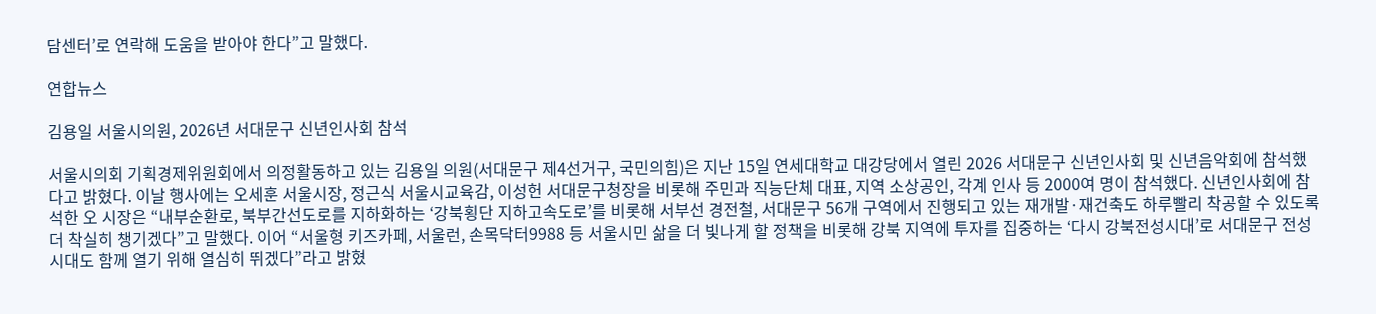담센터’로 연락해 도움을 받아야 한다”고 말했다.

연합뉴스

김용일 서울시의원, 2026년 서대문구 신년인사회 참석

서울시의회 기획경제위원회에서 의정활동하고 있는 김용일 의원(서대문구 제4선거구, 국민의힘)은 지난 15일 연세대학교 대강당에서 열린 2026 서대문구 신년인사회 및 신년음악회에 참석했다고 밝혔다. 이날 행사에는 오세훈 서울시장, 정근식 서울시교육감, 이성헌 서대문구청장을 비롯해 주민과 직능단체 대표, 지역 소상공인, 각계 인사 등 2000여 명이 참석했다. 신년인사회에 참석한 오 시장은 “내부순환로, 북부간선도로를 지하화하는 ‘강북횡단 지하고속도로’를 비롯해 서부선 경전철, 서대문구 56개 구역에서 진행되고 있는 재개발·재건축도 하루빨리 착공할 수 있도록 더 착실히 챙기겠다”고 말했다. 이어 “서울형 키즈카페, 서울런, 손목닥터9988 등 서울시민 삶을 더 빛나게 할 정책을 비롯해 강북 지역에 투자를 집중하는 ‘다시 강북전성시대’로 서대문구 전성시대도 함께 열기 위해 열심히 뛰겠다”라고 밝혔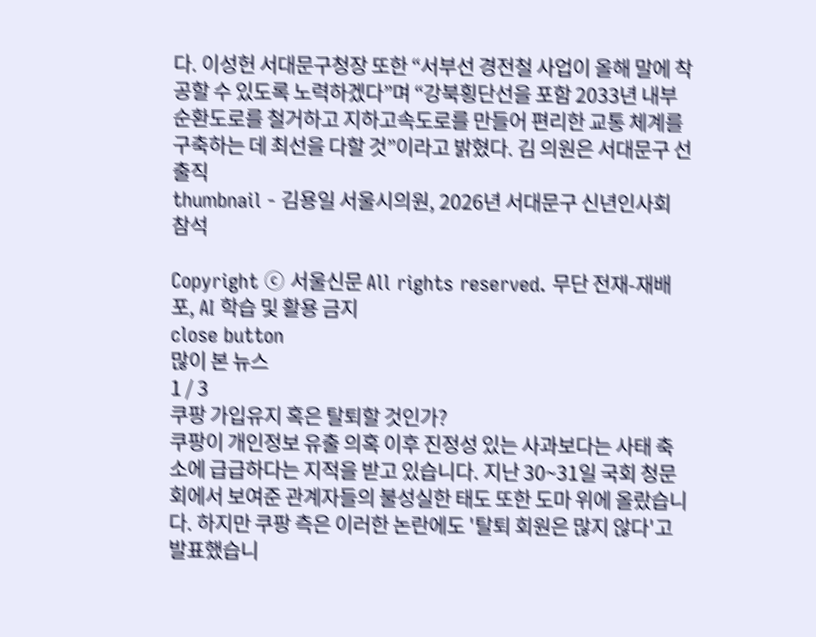다. 이성헌 서대문구청장 또한 “서부선 경전철 사업이 올해 말에 착공할 수 있도록 노력하겠다”며 “강북횡단선을 포함 2033년 내부순환도로를 철거하고 지하고속도로를 만들어 편리한 교통 체계를 구축하는 데 최선을 다할 것”이라고 밝혔다. 김 의원은 서대문구 선출직
thumbnail - 김용일 서울시의원, 2026년 서대문구 신년인사회 참석

Copyright ⓒ 서울신문 All rights reserved. 무단 전재-재배포, AI 학습 및 활용 금지
close button
많이 본 뉴스
1 / 3
쿠팡 가입유지 혹은 탈퇴할 것인가?
쿠팡이 개인정보 유출 의혹 이후 진정성 있는 사과보다는 사태 축소에 급급하다는 지적을 받고 있습니다. 지난 30~31일 국회 청문회에서 보여준 관계자들의 불성실한 태도 또한 도마 위에 올랐습니다. 하지만 쿠팡 측은 이러한 논란에도 '탈퇴 회원은 많지 않다'고 발표했습니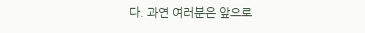다. 과연 여러분은 앞으로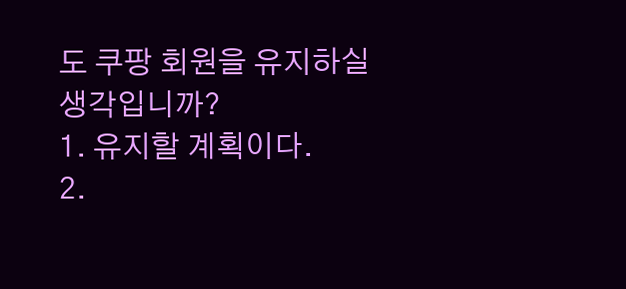도 쿠팡 회원을 유지하실 생각입니까?
1. 유지할 계획이다.
2.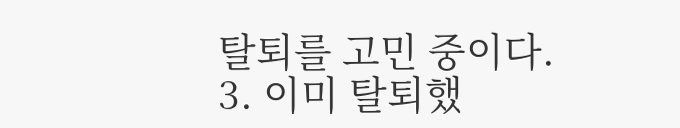탈퇴를 고민 중이다.
3. 이미 탈퇴했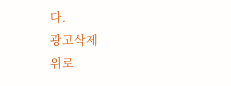다.
광고삭제
위로